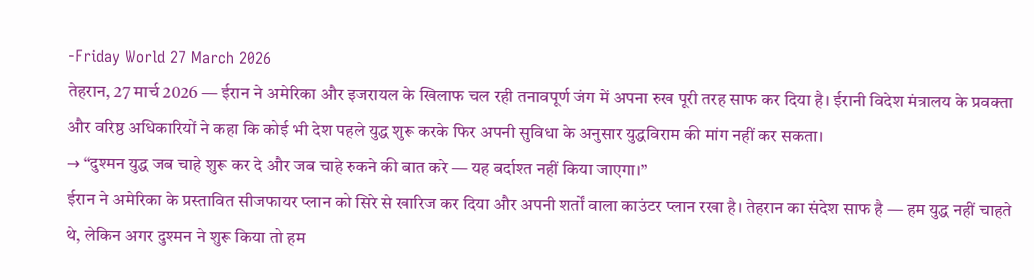-Friday World 27 March 2026
तेहरान, 27 मार्च 2026 — ईरान ने अमेरिका और इजरायल के खिलाफ चल रही तनावपूर्ण जंग में अपना रुख पूरी तरह साफ कर दिया है। ईरानी विदेश मंत्रालय के प्रवक्ता और वरिष्ठ अधिकारियों ने कहा कि कोई भी देश पहले युद्ध शुरू करके फिर अपनी सुविधा के अनुसार युद्धविराम की मांग नहीं कर सकता।
→ “दुश्मन युद्ध जब चाहे शुरू कर दे और जब चाहे रुकने की बात करे — यह बर्दाश्त नहीं किया जाएगा।”
ईरान ने अमेरिका के प्रस्तावित सीजफायर प्लान को सिरे से खारिज कर दिया और अपनी शर्तों वाला काउंटर प्लान रखा है। तेहरान का संदेश साफ है — हम युद्ध नहीं चाहते थे, लेकिन अगर दुश्मन ने शुरू किया तो हम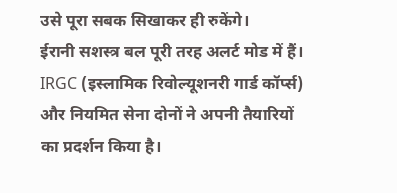उसे पूरा सबक सिखाकर ही रुकेंगे।
ईरानी सशस्त्र बल पूरी तरह अलर्ट मोड में हैं। IRGC (इस्लामिक रिवोल्यूशनरी गार्ड कॉर्प्स) और नियमित सेना दोनों ने अपनी तैयारियों का प्रदर्शन किया है।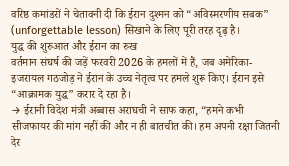वरिष्ठ कमांडरों ने चेतावनी दी कि ईरान दुश्मन को “अविस्मरणीय सबक” (unforgettable lesson) सिखाने के लिए पूरी तरह दृढ़ है।
युद्ध की शुरुआत और ईरान का रुख
वर्तमान संघर्ष की जड़ें फरवरी 2026 के हमलों में हैं, जब अमेरिका-इजरायल गठजोड़ ने ईरान के उच्च नेतृत्व पर हमले शुरू किए। ईरान इसे “आक्रामक युद्ध” करार दे रहा है।
→ ईरानी विदेश मंत्री अब्बास अराघची ने साफ कहा, “हमने कभी सीजफायर की मांग नहीं की और न ही बातचीत की। हम अपनी रक्षा जितनी देर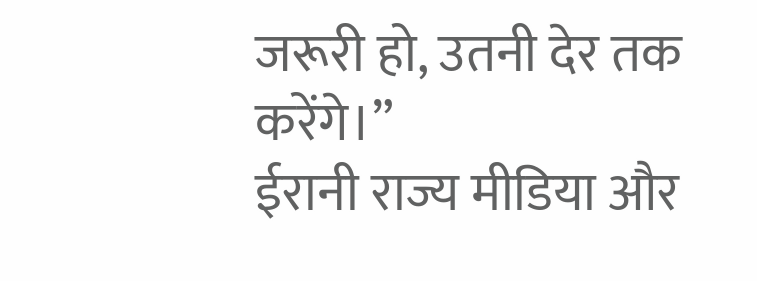जरूरी हो, उतनी देर तक करेंगे।”
ईरानी राज्य मीडिया और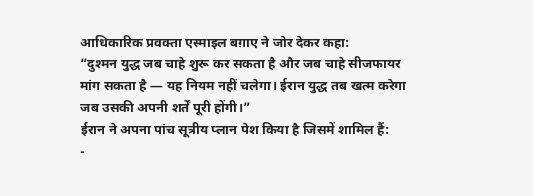आधिकारिक प्रवक्ता एस्माइल बग़ाए ने जोर देकर कहा:
“दुश्मन युद्ध जब चाहे शुरू कर सकता है और जब चाहे सीजफायर मांग सकता है — यह नियम नहीं चलेगा। ईरान युद्ध तब खत्म करेगा जब उसकी अपनी शर्तें पूरी होंगी।”
ईरान ने अपना पांच सूत्रीय प्लान पेश किया है जिसमें शामिल हैं:
-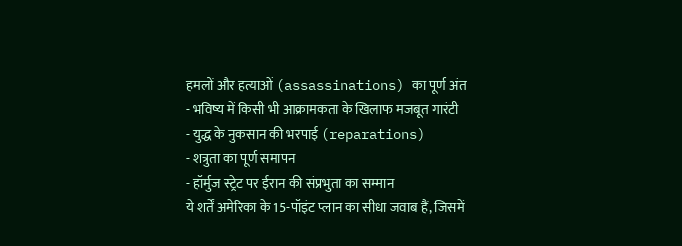हमलों और हत्याओं (assassinations) का पूर्ण अंत
- भविष्य में किसी भी आक्रामकता के खिलाफ मजबूत गारंटी
- युद्ध के नुकसान की भरपाई (reparations)
- शत्रुता का पूर्ण समापन
- हॉर्मुज स्ट्रेट पर ईरान की संप्रभुता का सम्मान
ये शर्तें अमेरिका के 15-पॉइंट प्लान का सीधा जवाब हैं, जिसमें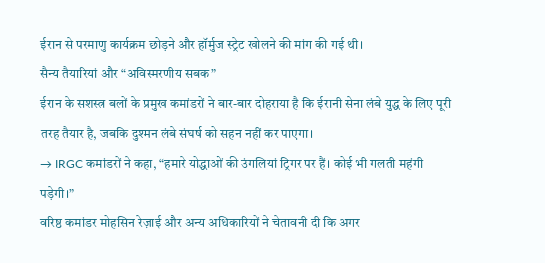ईरान से परमाणु कार्यक्रम छोड़ने और हॉर्मुज स्ट्रेट खोलने की मांग की गई थी।
सैन्य तैयारियां और “अविस्मरणीय सबक”
ईरान के सशस्त्र बलों के प्रमुख कमांडरों ने बार-बार दोहराया है कि ईरानी सेना लंबे युद्ध के लिए पूरी तरह तैयार है, जबकि दुश्मन लंबे संघर्ष को सहन नहीं कर पाएगा।
→ IRGC कमांडरों ने कहा, “हमारे योद्धाओं की उंगलियां ट्रिगर पर हैं। कोई भी गलती महंगी पड़ेगी।”
वरिष्ठ कमांडर मोहसिन रेज़ाई और अन्य अधिकारियों ने चेतावनी दी कि अगर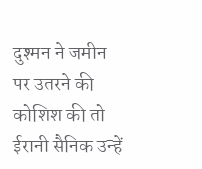दुश्मन ने जमीन पर उतरने की कोशिश की तो ईरानी सैनिक उन्हें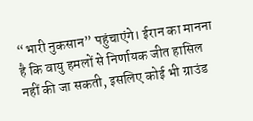“भारी नुकसान” पहुंचाएंगे। ईरान का मानना है कि वायु हमलों से निर्णायक जीत हासिल नहीं की जा सकती, इसलिए कोई भी ग्राउंड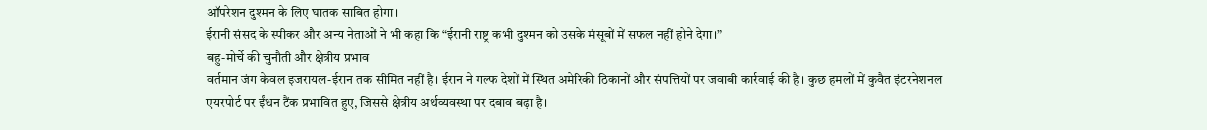ऑपरेशन दुश्मन के लिए घातक साबित होगा।
ईरानी संसद के स्पीकर और अन्य नेताओं ने भी कहा कि “ईरानी राष्ट्र कभी दुश्मन को उसके मंसूबों में सफल नहीं होने देगा।”
बहु-मोर्चे की चुनौती और क्षेत्रीय प्रभाव
वर्तमान जंग केवल इजरायल-ईरान तक सीमित नहीं है। ईरान ने गल्फ देशों में स्थित अमेरिकी ठिकानों और संपत्तियों पर जवाबी कार्रवाई की है। कुछ हमलों में कुवैत इंटरनेशनल एयरपोर्ट पर ईंधन टैंक प्रभावित हुए, जिससे क्षेत्रीय अर्थव्यवस्था पर दबाव बढ़ा है।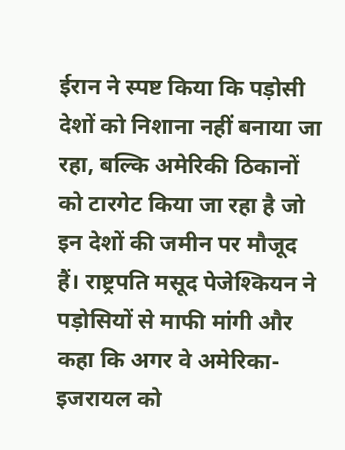ईरान ने स्पष्ट किया कि पड़ोसी देशों को निशाना नहीं बनाया जा रहा, बल्कि अमेरिकी ठिकानों को टारगेट किया जा रहा है जो इन देशों की जमीन पर मौजूद हैं। राष्ट्रपति मसूद पेजेश्कियन ने पड़ोसियों से माफी मांगी और कहा कि अगर वे अमेरिका-इजरायल को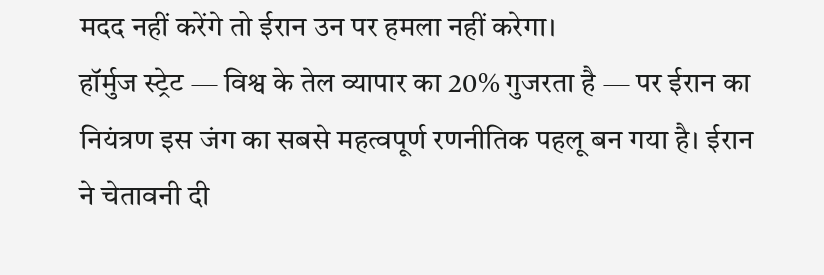मदद नहीं करेंगे तो ईरान उन पर हमला नहीं करेगा।
हॉर्मुज स्ट्रेट — विश्व के तेल व्यापार का 20% गुजरता है — पर ईरान का नियंत्रण इस जंग का सबसे महत्वपूर्ण रणनीतिक पहलू बन गया है। ईरान ने चेतावनी दी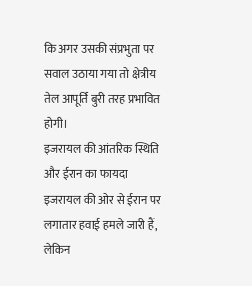कि अगर उसकी संप्रभुता पर सवाल उठाया गया तो क्षेत्रीय तेल आपूर्ति बुरी तरह प्रभावित होगी।
इजरायल की आंतरिक स्थिति और ईरान का फायदा
इजरायल की ओर से ईरान पर लगातार हवाई हमले जारी हैं, लेकिन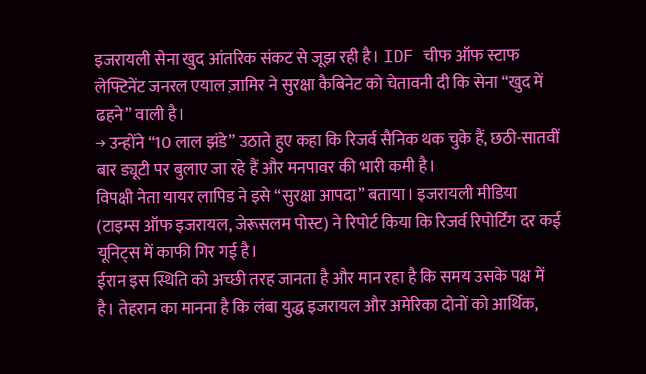इजरायली सेना खुद आंतरिक संकट से जूझ रही है। IDF चीफ ऑफ स्टाफ लेफ्टिनेंट जनरल एयाल ज़ामिर ने सुरक्षा कैबिनेट को चेतावनी दी कि सेना “खुद में ढहने” वाली है।
→ उन्होंने “10 लाल झंडे” उठाते हुए कहा कि रिजर्व सैनिक थक चुके हैं, छठी-सातवीं बार ड्यूटी पर बुलाए जा रहे हैं और मनपावर की भारी कमी है।
विपक्षी नेता यायर लापिड ने इसे “सुरक्षा आपदा” बताया। इजरायली मीडिया (टाइम्स ऑफ इजरायल, जेरूसलम पोस्ट) ने रिपोर्ट किया कि रिजर्व रिपोर्टिंग दर कई यूनिट्स में काफी गिर गई है।
ईरान इस स्थिति को अच्छी तरह जानता है और मान रहा है कि समय उसके पक्ष में है। तेहरान का मानना है कि लंबा युद्ध इजरायल और अमेरिका दोनों को आर्थिक,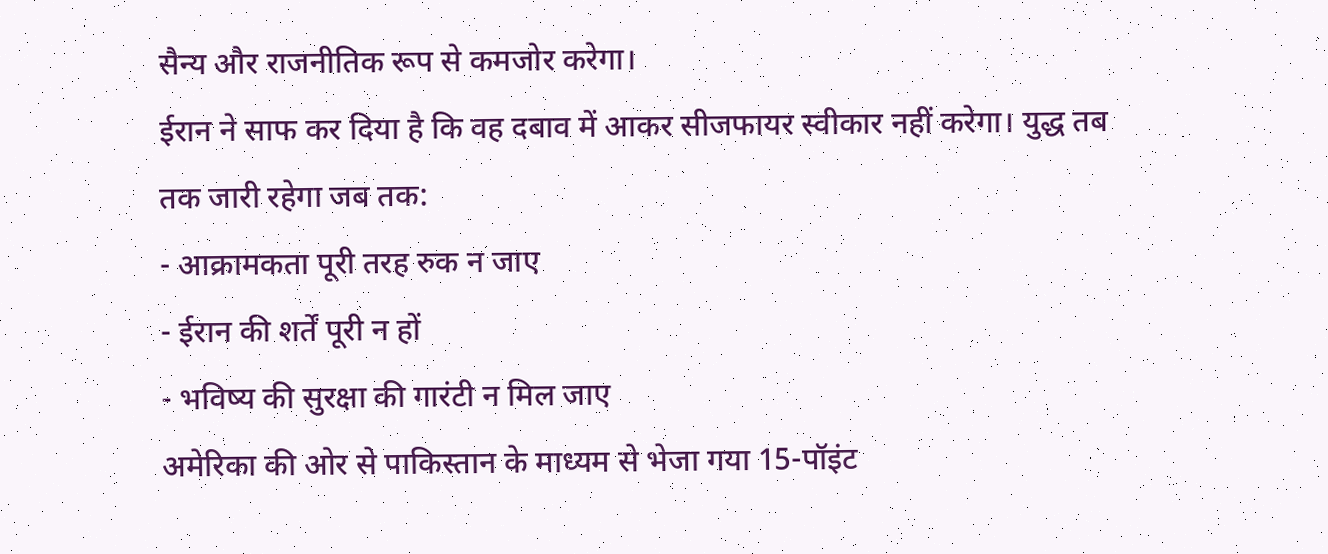सैन्य और राजनीतिक रूप से कमजोर करेगा।
ईरान ने साफ कर दिया है कि वह दबाव में आकर सीजफायर स्वीकार नहीं करेगा। युद्ध तब तक जारी रहेगा जब तक:
- आक्रामकता पूरी तरह रुक न जाए
- ईरान की शर्तें पूरी न हों
- भविष्य की सुरक्षा की गारंटी न मिल जाए
अमेरिका की ओर से पाकिस्तान के माध्यम से भेजा गया 15-पॉइंट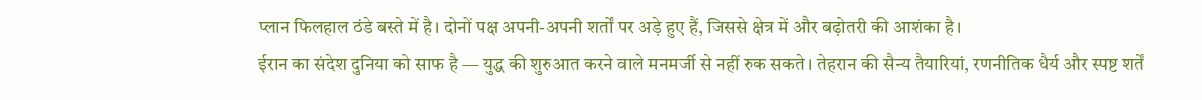प्लान फिलहाल ठंडे बस्ते में है। दोनों पक्ष अपनी-अपनी शर्तों पर अड़े हुए हैं, जिससे क्षेत्र में और बढ़ोतरी की आशंका है।
ईरान का संदेश दुनिया को साफ है — युद्ध की शुरुआत करने वाले मनमर्जी से नहीं रुक सकते। तेहरान की सैन्य तैयारियां, रणनीतिक धैर्य और स्पष्ट शर्तें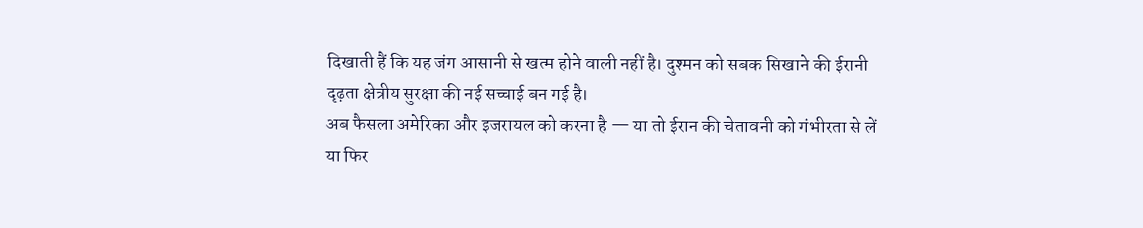दिखाती हैं कि यह जंग आसानी से खत्म होने वाली नहीं है। दुश्मन को सबक सिखाने की ईरानी दृढ़ता क्षेत्रीय सुरक्षा की नई सच्चाई बन गई है।
अब फैसला अमेरिका और इजरायल को करना है — या तो ईरान की चेतावनी को गंभीरता से लें या फिर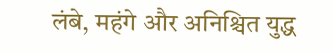लंबे, महंगे और अनिश्चित युद्ध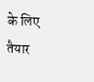के लिए तैयार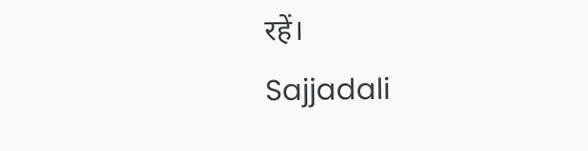रहें।
Sajjadali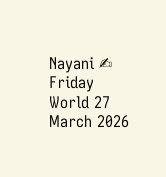Nayani ✍
Friday World 27 March 2026